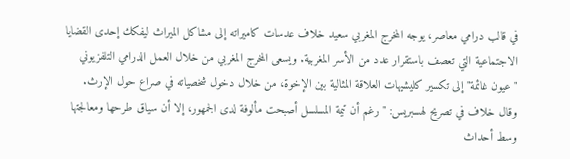في قالب درامي معاصر، يوجه المخرج المغربي سعيد خلاف عدسات كاميراته إلى مشاكل الميراث ليفكك إحدى القضايا الاجتماعية التي تعصف باستقرار عدد من الأسر المغربية. ويسعى المخرج المغربي من خلال العمل الدرامي التلفزيوني "عيون غائمة" إلى تكسير كليشيهات العلاقة المثالية بين الإخوة، من خلال دخول شخصياته في صراع حول الإرث. وقال خلاف في تصريح لهسبريس: "رغم أن تيمة المسلسل أصبحت مألوفة لدى الجمهور، إلا أن سياق طرحها ومعالجتها وسط أحداث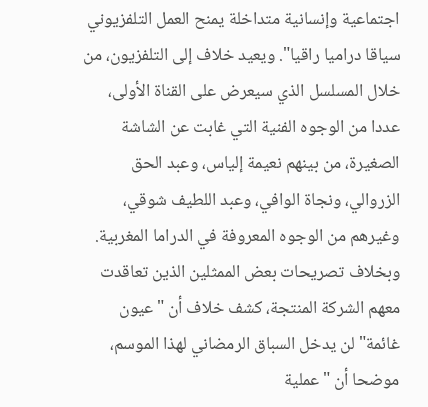اجتماعية وإنسانية متداخلة يمنح العمل التلفزيوني سياقا دراميا راقيا". ويعيد خلاف إلى التلفزيون، من خلال المسلسل الذي سيعرض على القناة الأولى، عددا من الوجوه الفنية التي غابت عن الشاشة الصغيرة، من بينهم نعيمة إلياس، وعبد الحق الزروالي، ونجاة الوافي، وعبد اللطيف شوقي، وغيرهم من الوجوه المعروفة في الدراما المغربية. وبخلاف تصريحات بعض الممثلين الذين تعاقدت معهم الشركة المنتجة، كشف خلاف أن "عيون غائمة" لن يدخل السباق الرمضاني لهذا الموسم، موضحا أن "عملية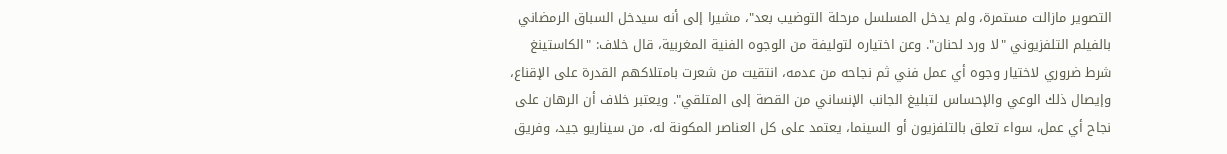التصوير مازالت مستمرة، ولم يدخل المسلسل مرحلة التوضيب بعد"، مشيرا إلى أنه سيدخل السباق الرمضاني بالفيلم التلفزيوني "لا ورد لحنان". وعن اختياره لتوليفة من الوجوه الفنية المغربية، قال خلاف: "الكاستينغ شرط ضروري لاختيار وجوه أي عمل فني ثم نجاحه من عدمه، انتقيت من شعرت بامتلاكهم القدرة على الإقناع، وإيصال ذلك الوعي والإحساس لتبليغ الجانب الإنساني من القصة إلى المتلقي". ويعتبر خلاف أن الرهان على نجاح أي عمل، سواء تعلق بالتلفزيون أو السينما، يعتمد على كل العناصر المكونة له، من سيناريو جيد، وفريق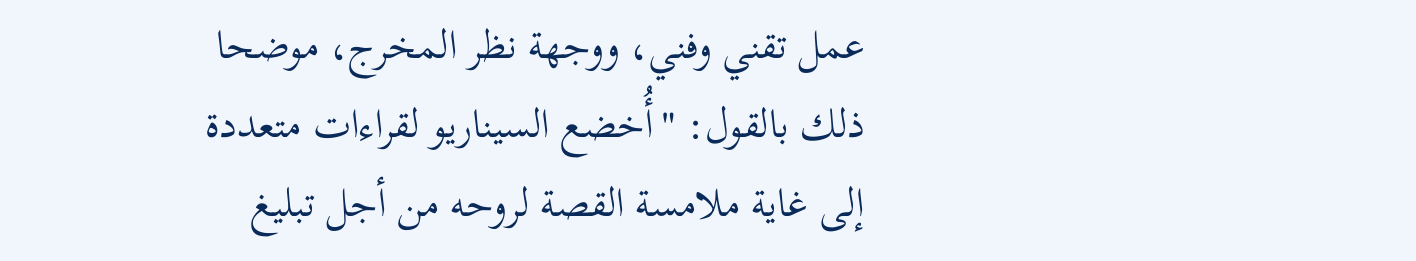عمل تقني وفني، ووجهة نظر المخرج، موضحا ذلك بالقول: "أُخضع السيناريو لقراءات متعددة إلى غاية ملامسة القصة لروحه من أجل تبليغ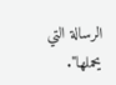الرسالة التي يحملها".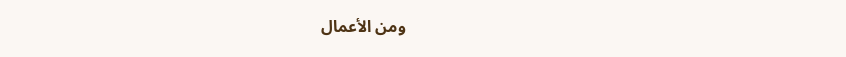ومن الأعمال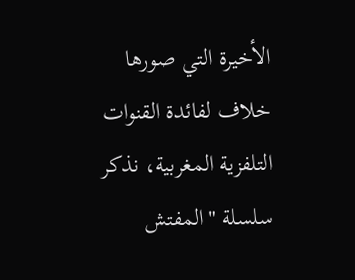الأخيرة التي صورها خلاف لفائدة القنوات التلفزية المغربية، نذكر سلسلة "المفتش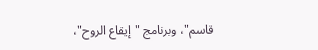قاسم"، وبرنامج "إيقاع الروح"،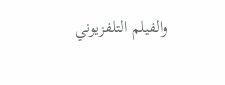والفيلم التلفزيوني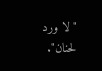"لا ورد لحنان".